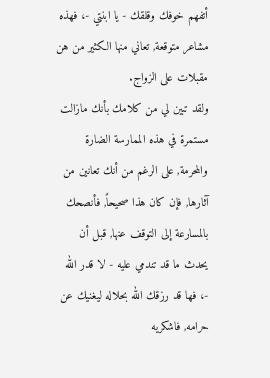أتفهم خوفك وقلقك - يا ابنتي -، فهذه مشاعر متوقعة, تعاني منها الكثير من هن مقبلات على الزواج.
ولقد تبين لي من كلامك بأنك مازالت مستمرة في هذه الممارسة الضارة والمحرمة, على الرغم من أنك تعانين من آثارها, فإن كان هذا صحيحاً, فأنصحك بالمسارعة إلى التوقف عنها, قبل أن يحدث ما قد تندمي عليه - لا قدر الله -، فها قد رزقك الله بحلاله ليغنيك عن حرامه, فاشكريه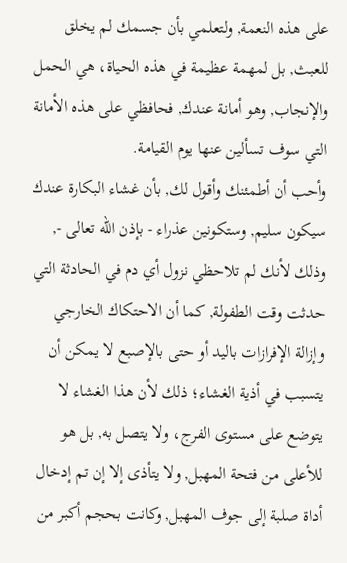على هذه النعمة, ولتعلمي بأن جسمك لم يخلق للعبث, بل لمهمة عظيمة في هذه الحياة، هي الحمل والإنجاب, وهو أمانة عندك, فحافظي على هذه الأمانة التي سوف تسألين عنها يوم القيامة.
وأحب أن أطمئنك وأقول لك, بأن غشاء البكارة عندك سيكون سليم, وستكونين عذراء - بإذن الله تعالى -, وذلك لأنك لم تلاحظي نزول أي دم في الحادثة التي حدثت وقت الطفولة, كما أن الاحتكاك الخارجي وإزالة الإفرازات باليد أو حتى بالإصبع لا يمكن أن يتسبب في أذية الغشاء؛ ذلك لأن هذا الغشاء لا يتوضع على مستوى الفرج، ولا يتصل به, بل هو للأعلى من فتحة المهبل, ولا يتأذى إلا إن تم إدخال أداة صلبة إلى جوف المهبل, وكانت بحجم أكبر من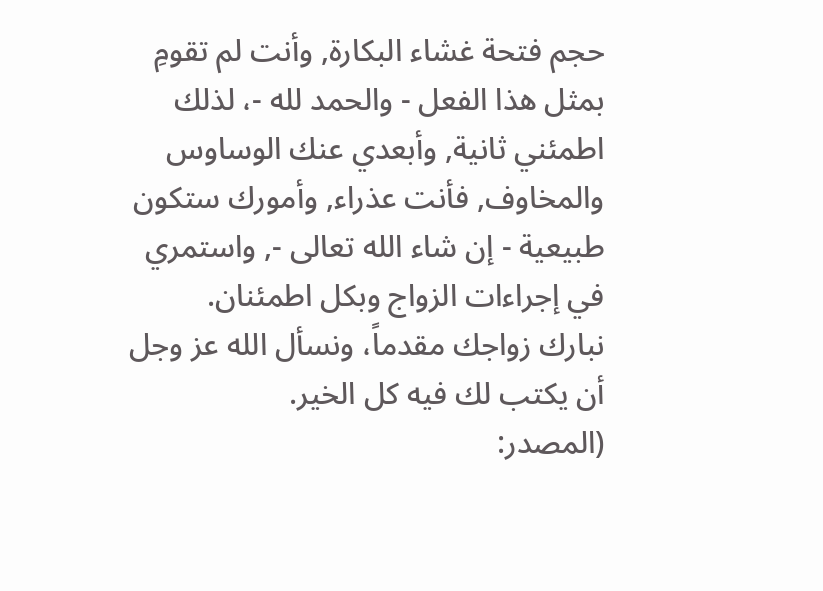حجم فتحة غشاء البكارة, وأنت لم تقومِ بمثل هذا الفعل - والحمد لله -، لذلك اطمئني ثانية, وأبعدي عنك الوساوس والمخاوف, فأنت عذراء, وأمورك ستكون طبيعية - إن شاء الله تعالى -, واستمري في إجراءات الزواج وبكل اطمئنان.
نبارك زواجك مقدماً، ونسأل الله عز وجل أن يكتب لك فيه كل الخير.
(المصدر: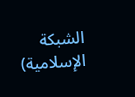الشبكة الإسلامية)